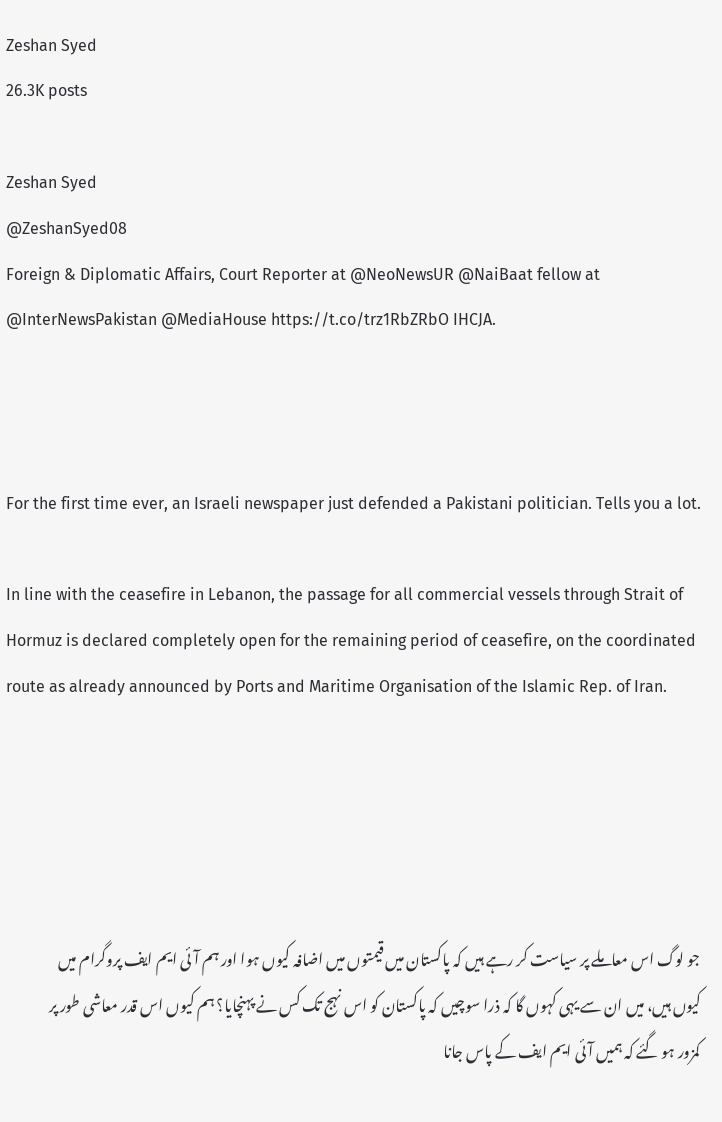Zeshan Syed
26.3K posts

Zeshan Syed
@ZeshanSyed08
Foreign & Diplomatic Affairs, Court Reporter at @NeoNewsUR @NaiBaat fellow at @InterNewsPakistan @MediaHouse https://t.co/trz1RbZRbO IHCJA.



For the first time ever, an Israeli newspaper just defended a Pakistani politician. Tells you a lot.

In line with the ceasefire in Lebanon, the passage for all commercial vessels through Strait of Hormuz is declared completely open for the remaining period of ceasefire, on the coordinated route as already announced by Ports and Maritime Organisation of the Islamic Rep. of Iran.





جو لوگ اس معاملے پر سیاست کر رہے ہیں کہ پاکستان میں قیمتوں میں اضافہ کیوں ہوا اور ہم آئی ایم ایف پروگرام میں کیوں ہیں، میں ان سے یہی کہوں گا کہ ذرا سوچیں کہ پاکستان کو اس نہج تک کس نے پہنچایا؟ ہم کیوں اس قدر معاشی طور پر کمزور ہو گئے کہ ہمیں آئی ایم ایف کے پاس جانا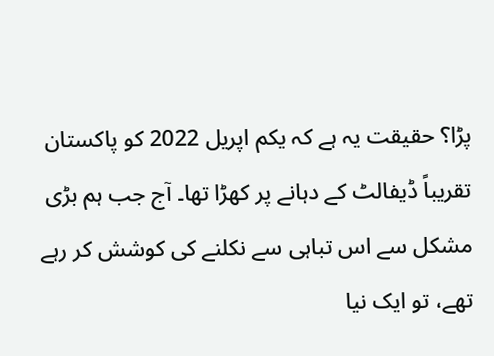پڑا؟ حقیقت یہ ہے کہ یکم اپریل 2022 کو پاکستان تقریباً ڈیفالٹ کے دہانے پر کھڑا تھا۔ آج جب ہم بڑی مشکل سے اس تباہی سے نکلنے کی کوشش کر رہے تھے، تو ایک نیا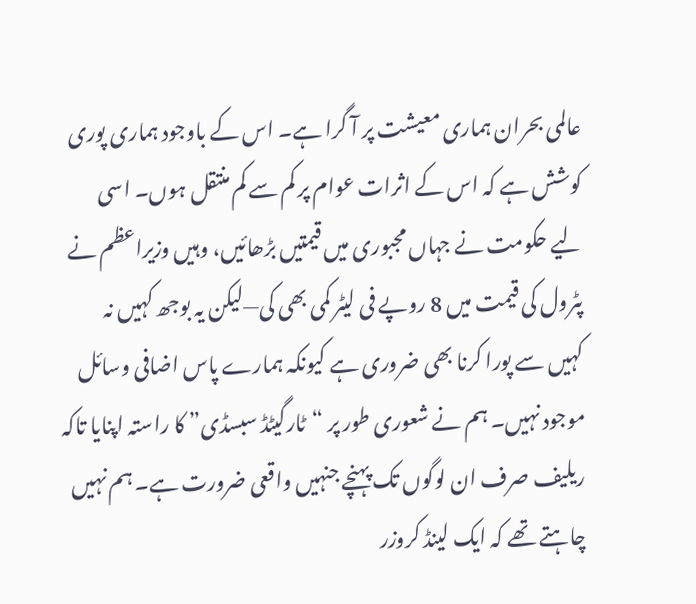عالمی بحران ہماری معیشت پر آ گرا ہے۔ اس کے باوجود ہماری پوری کوشش ہے کہ اس کے اثرات عوام پر کم سے کم منتقل ہوں۔ اسی لیے حکومت نے جہاں مجبوری میں قیمتیں بڑھائیں، وہیں وزیراعظم نے پٹرول کی قیمت میں 8 روپے فی لیٹر کمی بھی کی—لیکن یہ بوجھ کہیں نہ کہیں سے پورا کرنا بھی ضروری ہے کیونکہ ہمارے پاس اضافی وسائل موجود نہیں۔ ہم نے شعوری طور پر “ٹارگیٹڈ سبسڈی” کا راستہ اپنایا تاکہ ریلیف صرف ان لوگوں تک پہنچے جنہیں واقعی ضرورت ہے۔ ہم نہیں چاہتے تھے کہ ایک لینڈ کروزر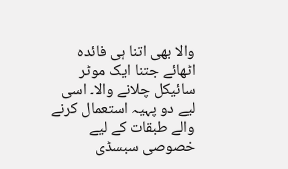والا بھی اتنا ہی فائدہ اٹھائے جتنا ایک موٹر سائیکل چلانے والا۔ اسی لیے دو پہیہ استعمال کرنے والے طبقات کے لیے خصوصی سبسڈی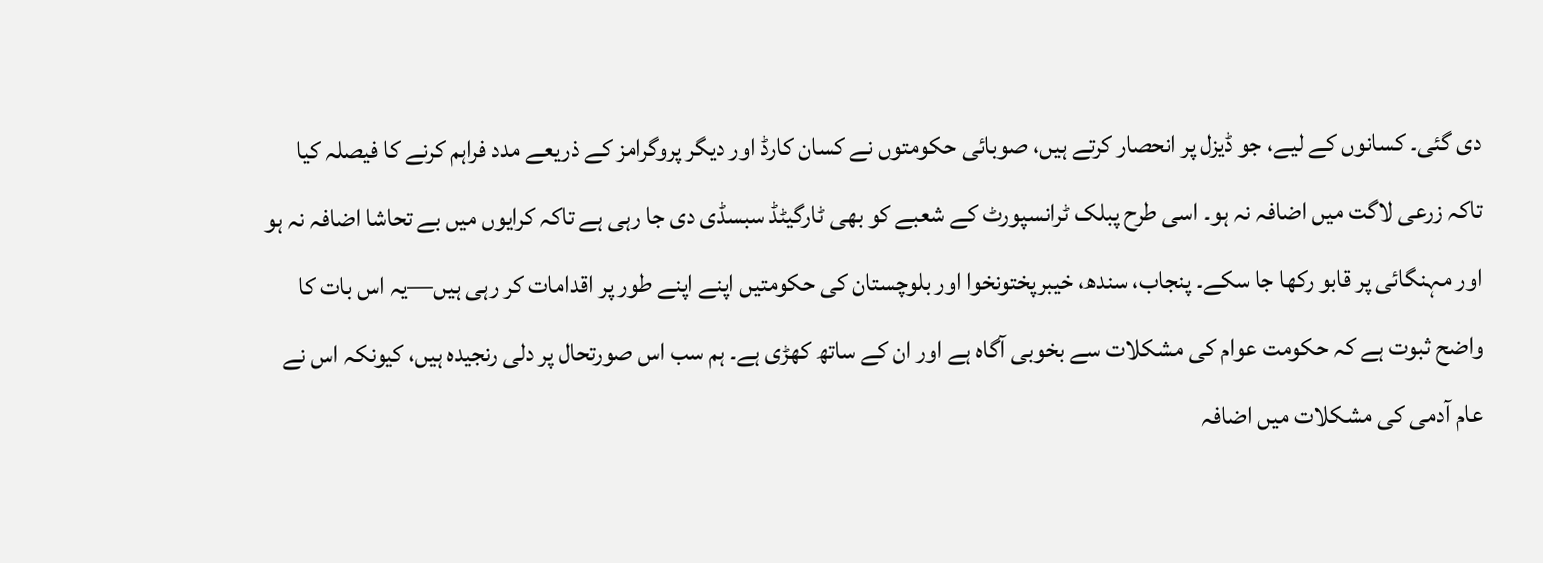دی گئی۔ کسانوں کے لیے، جو ڈیزل پر انحصار کرتے ہیں، صوبائی حکومتوں نے کسان کارڈ اور دیگر پروگرامز کے ذریعے مدد فراہم کرنے کا فیصلہ کیا تاکہ زرعی لاگت میں اضافہ نہ ہو۔ اسی طرح پبلک ٹرانسپورٹ کے شعبے کو بھی ٹارگیٹڈ سبسڈی دی جا رہی ہے تاکہ کرایوں میں بے تحاشا اضافہ نہ ہو اور مہنگائی پر قابو رکھا جا سکے۔ پنجاب، سندھ، خیبرپختونخوا اور بلوچستان کی حکومتیں اپنے اپنے طور پر اقدامات کر رہی ہیں—یہ اس بات کا واضح ثبوت ہے کہ حکومت عوام کی مشکلات سے بخوبی آگاہ ہے اور ان کے ساتھ کھڑی ہے۔ ہم سب اس صورتحال پر دلی رنجیدہ ہیں، کیونکہ اس نے عام آدمی کی مشکلات میں اضافہ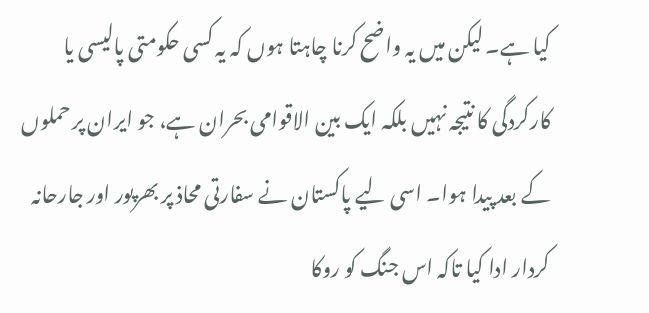کیا ہے۔ لیکن میں یہ واضح کرنا چاہتا ہوں کہ یہ کسی حکومتی پالیسی یا کارکردگی کا نتیجہ نہیں بلکہ ایک بین الاقوامی بحران ہے، جو ایران پر حملوں کے بعد پیدا ہوا۔ اسی لیے پاکستان نے سفارتی محاذ پر بھرپور اور جارحانہ کردار ادا کیا تاکہ اس جنگ کو روکا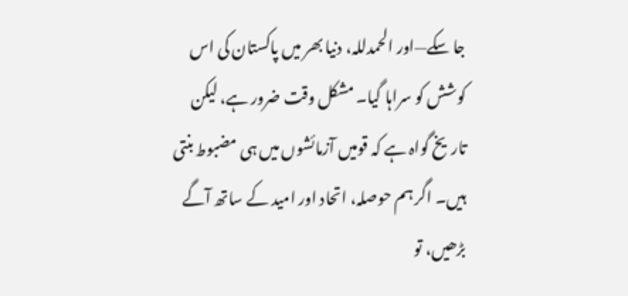جا سکے—اور الحمدللہ، دنیا بھر میں پاکستان کی اس کوشش کو سراہا گیا۔ مشکل وقت ضرور ہے، لیکن تاریخ گواہ ہے کہ قومیں آزمائشوں میں ہی مضبوط بنتی ہیں۔ اگر ہم حوصلہ، اتحاد اور امید کے ساتھ آگے بڑھیں، تو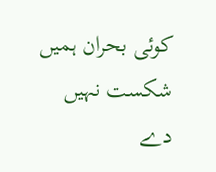کوئی بحران ہمیں شکست نہیں دے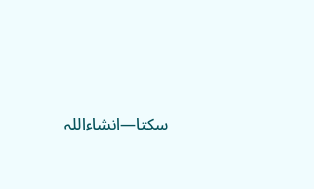سکتا—انشاءاللہ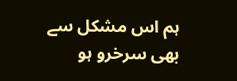ہم اس مشکل سے بھی سرخرو ہو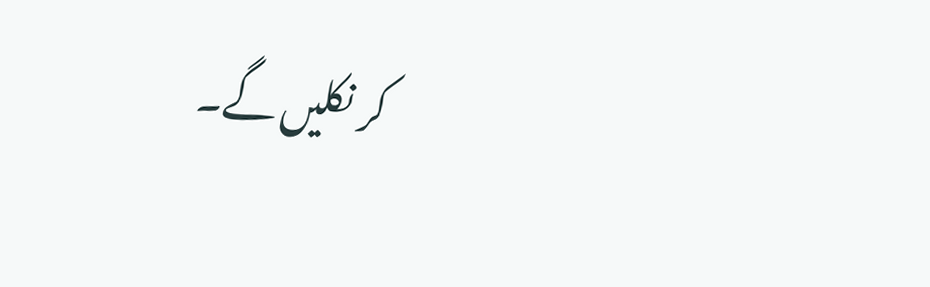کر نکلیں گے۔